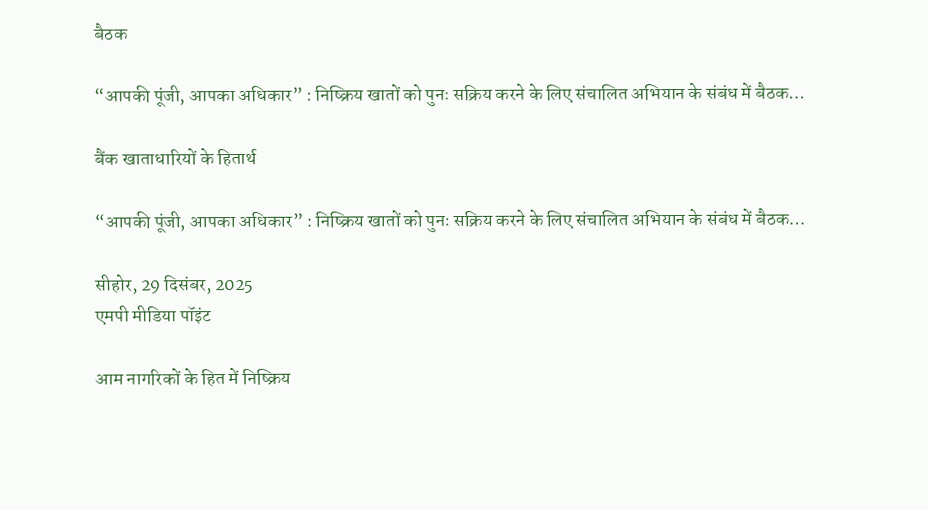बैठक

“आपकी पूंजी, आपका अधिकार” : निष्क्रिय खातों को पुनः सक्रिय करने के लिए संचालित अभियान के संबंध में बैठक…

बैंक खाताधारियों के हितार्थ

“आपकी पूंजी, आपका अधिकार” : निष्क्रिय खातों को पुनः सक्रिय करने के लिए संचालित अभियान के संबंध में बैठक…

सीहोर, 29 दिसंबर, 2025
एमपी मीडिया पॉइंट

आम नागरिकों के हित में निष्क्रिय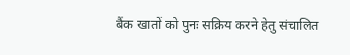बैंक खातों को पुनः सक्रिय करने हेतु संचालित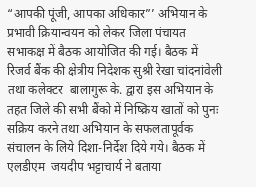“आपकी पूंजी, आपका अधिकार”’ अभियान के प्रभावी क्रियान्वयन को लेकर जिला पंचायत सभाकक्ष में बैठक आयोजित की गई। बैठक में रिजर्व बैंक की क्षेत्रीय निदेशक सुश्री रेखा चांदनांवेली तथा कलेक्टर  बालागुरू के. द्वारा इस अभियान के तहत जिले की सभी बैंको में निष्क्रिय खातों को पुनः सक्रिय करने तथा अभियान के सफलतापूर्वक संचालन के लिये दिशा-निर्देश दिये गये। बैठक में एलडीएम  जयदीप भट्टाचार्य ने बताया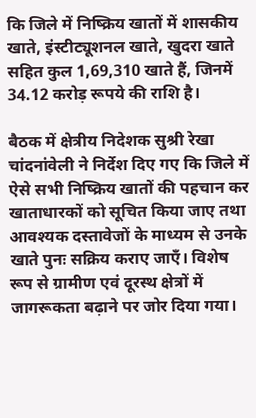कि जिले में निष्क्रिय खातों में शासकीय खाते, इंस्टीट्यूशनल खाते, खुदरा खाते सहित कुल 1,69,310 खाते हैं, जिनमें 34.12 करोड़ रूपये की राशि है।

बैठक में क्षेत्रीय निदेशक सुश्री रेखा चांदनांवेली ने निर्देश दिए गए कि जिले में ऐसे सभी निष्क्रिय खातों की पहचान कर खाताधारकों को सूचित किया जाए तथा आवश्यक दस्तावेजों के माध्यम से उनके खाते पुनः सक्रिय कराए जाएँ। विशेष रूप से ग्रामीण एवं दूरस्थ क्षेत्रों में जागरूकता बढ़ाने पर जोर दिया गया।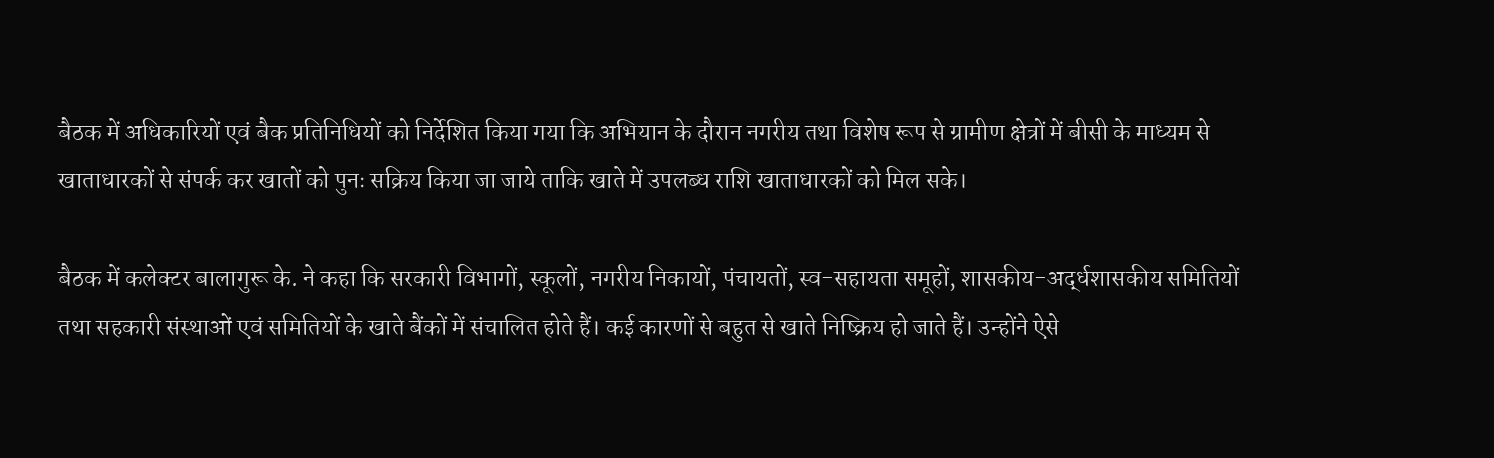बैठक में अधिकारियों एवं बैक प्रतिनिधियों को निर्देशित किया गया कि अभियान के दौरान नगरीय तथा विशेष रूप से ग्रामीण क्षेत्रों में बीसी के माध्यम से खाताधारकों से संपर्क कर खातों को पुनः सक्रिय किया जा जाये ताकि खाते में उपलब्ध राशि खाताधारकों को मिल सके।

बैठक में कलेक्टर बालागुरू के. ने कहा कि सरकारी विभागों, स्कूलों, नगरीय निकायों, पंचायतों, स्व-सहायता समूहों, शासकीय-अर्द्धशासकीय समितियों तथा सहकारी संस्थाओं एवं समितियों के खाते बैंकों में संचालित होते हैं। कई कारणों से बहुत से खाते निष्क्रिय हो जाते हैं। उन्होंने ऐसे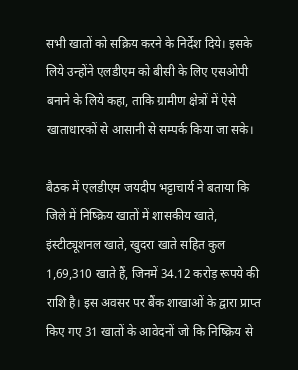सभी खातों को सक्रिय करने के निर्देश दिये। इसके लिये उन्होंने एलडीएम को बीसी के लिए एसओपी बनाने के लिये कहा, ताकि ग्रामीण क्षेत्रों में ऐसे खाताधारकों से आसानी से सम्पर्क किया जा सके।

बैठक में एलडीएम जयदीप भट्टाचार्य ने बताया कि जिले में निष्क्रिय खातों में शासकीय खाते, इंस्टीट्यूशनल खाते, खुदरा खाते सहित कुल 1,69,310 खाते हैं, जिनमें 34.12 करोड़ रूपये की राशि है। इस अवसर पर बैंक शाखाओं के द्वारा प्राप्त किए गए 31 खातों के आवेदनों जो कि निष्क्रिय से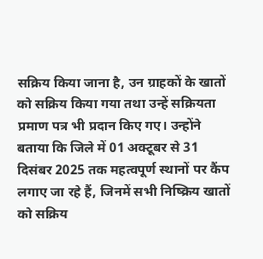सक्रिय किया जाना है, उन ग्राहकों के खातों को सक्रिय किया गया तथा उन्हें सक्रियता प्रमाण पत्र भी प्रदान किए गए। उन्होंने बताया कि जिले में 01 अक्टूबर से 31 दिसंबर 2025 तक महत्वपूर्ण स्थानों पर कैंप लगाए जा रहे हैं, जिनमें सभी निष्क्रिय खातों को सक्रिय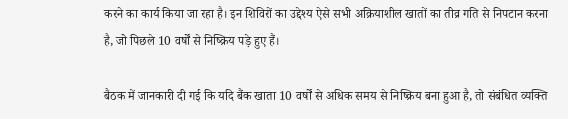करने का कार्य किया जा रहा है। इन शिविरों का उद्देश्य ऐसे सभी अक्रियाशील खातों का तीव्र गति से निपटान करना है, जो पिछले 10 वर्षों से निष्क्रिय पड़े हुए हैं।

बैठक में जानकारी दी गई कि यदि बैंक खाता 10 वर्षों से अधिक समय से निष्क्रिय बना हुआ है, तो संबंधित व्यक्ति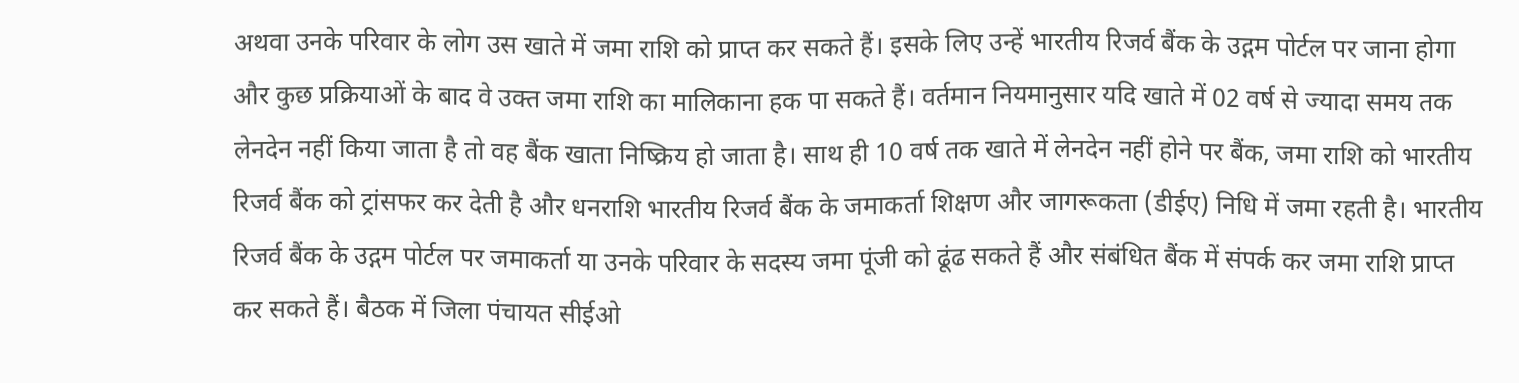अथवा उनके परिवार के लोग उस खाते में जमा राशि को प्राप्त कर सकते हैं। इसके लिए उन्हें भारतीय रिजर्व बैंक के उद्गम पोर्टल पर जाना होगा और कुछ प्रक्रियाओं के बाद वे उक्त जमा राशि का मालिकाना हक पा सकते हैं। वर्तमान नियमानुसार यदि खाते में 02 वर्ष से ज्यादा समय तक लेनदेन नहीं किया जाता है तो वह बैंक खाता निष्क्रिय हो जाता है। साथ ही 10 वर्ष तक खाते में लेनदेन नहीं होने पर बैंक, जमा राशि को भारतीय रिजर्व बैंक को ट्रांसफर कर देती है और धनराशि भारतीय रिजर्व बैंक के जमाकर्ता शिक्षण और जागरूकता (डीईए) निधि में जमा रहती है। भारतीय रिजर्व बैंक के उद्गम पोर्टल पर जमाकर्ता या उनके परिवार के सदस्य जमा पूंजी को ढूंढ सकते हैं और संबंधित बैंक में संपर्क कर जमा राशि प्राप्त कर सकते हैं। बैठक में जिला पंचायत सीईओ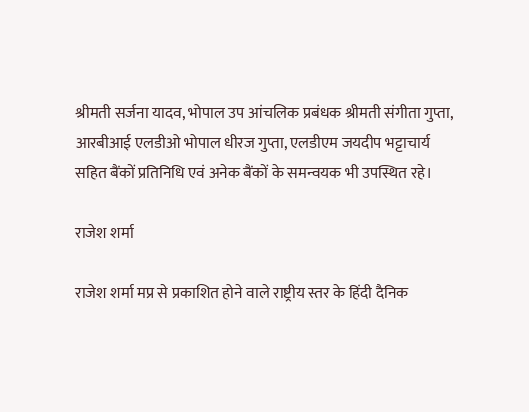श्रीमती सर्जना यादव, भोपाल उप आंचलिक प्रबंधक श्रीमती संगीता गुप्ता, आरबीआई एलडीओ भोपाल धीरज गुप्ता, एलडीएम जयदीप भट्टाचार्य सहित बैंकों प्रतिनिधि एवं अनेक बैंकों के समन्वयक भी उपस्थित रहे।

राजेश शर्मा

राजेश शर्मा मप्र से प्रकाशित होने वाले राष्ट्रीय स्तर के हिंदी दैनिक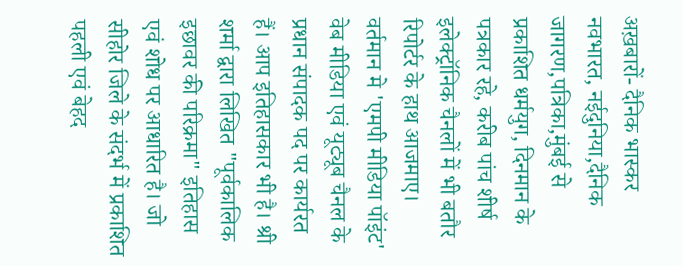अख़बारों- दैनिक भास्कर नवभारत, नईदुनिया,दैनिक जागरण,पत्रिका,मुंबई से प्रकाशित धर्मयुग, दिनमान के पत्रकार रहे, करीब पांच शीर्ष इलेक्ट्रॉनिक चैनलों में भी बतौर रिपोर्टर के हाथ आजमाए। वर्तमान मे 'एमपी मीडिया पॉइंट' वेब मीडिया एवं यूट्यूब चैनल के प्रधान संपादक पद पर कार्यरत हैं। आप इतिहासकार भी है। श्री शर्मा द्वारा लिखित "पूर्वकालिक इछावर की परिक्रमा" इतिहास एवं शोध पर आधारित है। जो सीहोर जिले के संदर्भ में प्रकाशित पहली एवं बेहद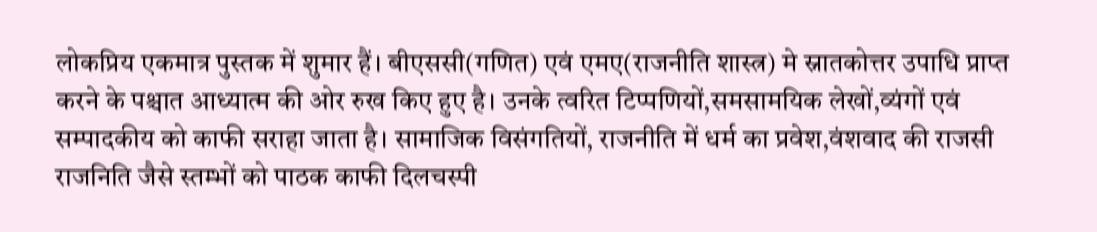लोकप्रिय एकमात्र पुस्तक में शुमार हैं। बीएससी(गणित) एवं एमए(राजनीति शास्त्र) मे स्नातकोत्तर उपाधि प्राप्त करने के पश्चात आध्यात्म की ओर रुख किए हुए है। उनके त्वरित टिप्पणियों,समसामयिक लेखों,व्यंगों एवं सम्पादकीय को काफी सराहा जाता है। सामाजिक विसंगतियों, राजनीति में धर्म का प्रवेश,वंशवाद की राजसी राजनिति जैसे स्तम्भों को पाठक काफी दिलचस्पी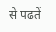से पढतें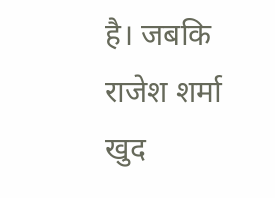है। जबकि राजेश शर्मा खुद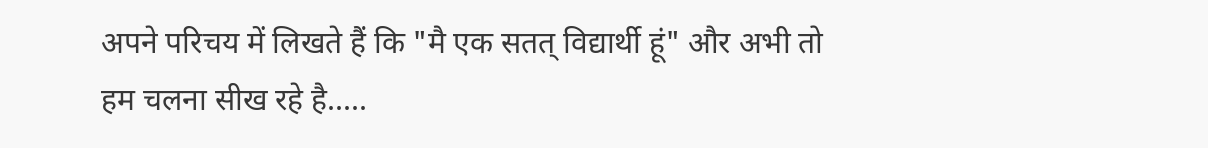अपने परिचय में लिखते हैं कि "मै एक सतत् विद्यार्थी हूं" और अभी तो हम चलना सीख रहे है.....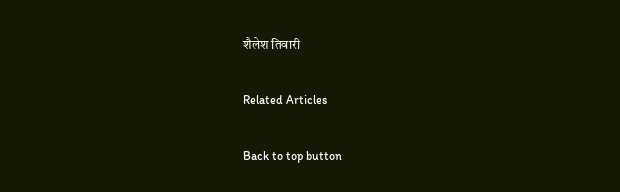शैलेश तिवारी

Related Articles

Back to top button